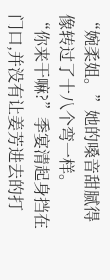“婉柔姐。”她的嗓音甜腻得像转过了十八个弯一样。
“你来干嘛?”季宴清起身挡在门口,并没有让姜芳进去的打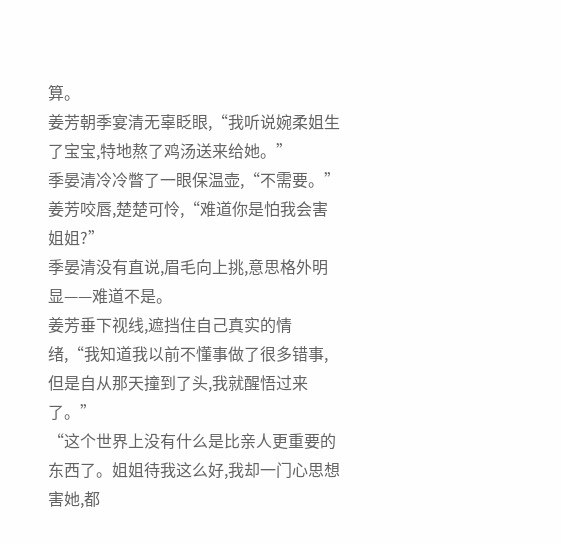算。
姜芳朝季宴清无辜眨眼,“我听说婉柔姐生了宝宝,特地熬了鸡汤送来给她。”
季晏清冷冷瞥了一眼保温壶,“不需要。”
姜芳咬唇,楚楚可怜,“难道你是怕我会害姐姐?”
季晏清没有直说,眉毛向上挑,意思格外明显——难道不是。
姜芳垂下视线,遮挡住自己真实的情绪,“我知道我以前不懂事做了很多错事,但是自从那天撞到了头,我就醒悟过来了。”
“这个世界上没有什么是比亲人更重要的东西了。姐姐待我这么好,我却一门心思想害她,都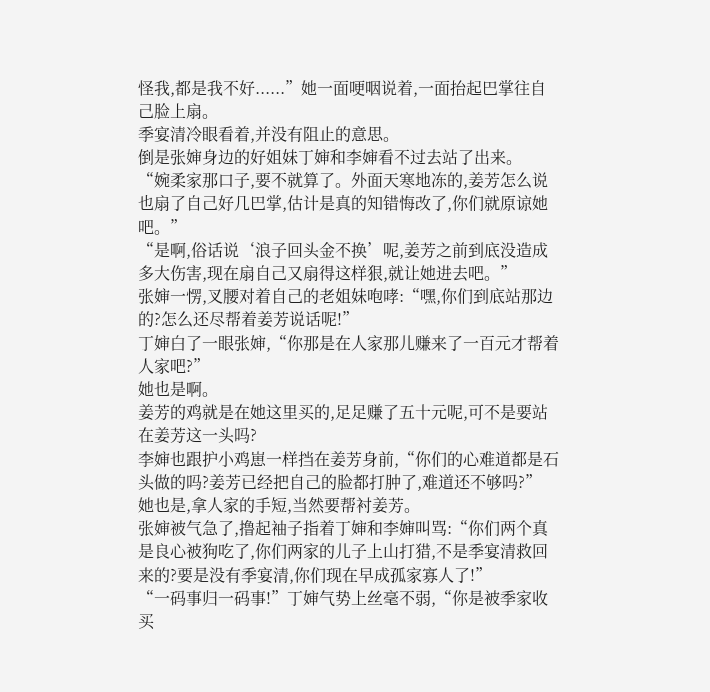怪我,都是我不好......”她一面哽咽说着,一面抬起巴掌往自己脸上扇。
季宴清冷眼看着,并没有阻止的意思。
倒是张婶身边的好姐妹丁婶和李婶看不过去站了出来。
“婉柔家那口子,要不就算了。外面天寒地冻的,姜芳怎么说也扇了自己好几巴掌,估计是真的知错悔改了,你们就原谅她吧。”
“是啊,俗话说‘浪子回头金不换’呢,姜芳之前到底没造成多大伤害,现在扇自己又扇得这样狠,就让她进去吧。”
张婶一愣,叉腰对着自己的老姐妹咆哮:“嘿,你们到底站那边的?怎么还尽帮着姜芳说话呢!”
丁婶白了一眼张婶,“你那是在人家那儿赚来了一百元才帮着人家吧?”
她也是啊。
姜芳的鸡就是在她这里买的,足足赚了五十元呢,可不是要站在姜芳这一头吗?
李婶也跟护小鸡崽一样挡在姜芳身前,“你们的心难道都是石头做的吗?姜芳已经把自己的脸都打肿了,难道还不够吗?”
她也是,拿人家的手短,当然要帮衬姜芳。
张婶被气急了,撸起袖子指着丁婶和李婶叫骂:“你们两个真是良心被狗吃了,你们两家的儿子上山打猎,不是季宴清救回来的?要是没有季宴清,你们现在早成孤家寡人了!”
“一码事归一码事!”丁婶气势上丝毫不弱,“你是被季家收买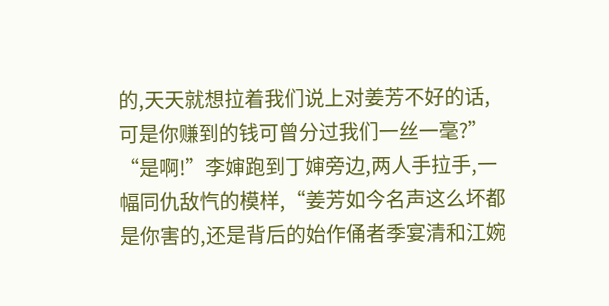的,天天就想拉着我们说上对姜芳不好的话,可是你赚到的钱可曾分过我们一丝一毫?”
“是啊!”李婶跑到丁婶旁边,两人手拉手,一幅同仇敌忾的模样,“姜芳如今名声这么坏都是你害的,还是背后的始作俑者季宴清和江婉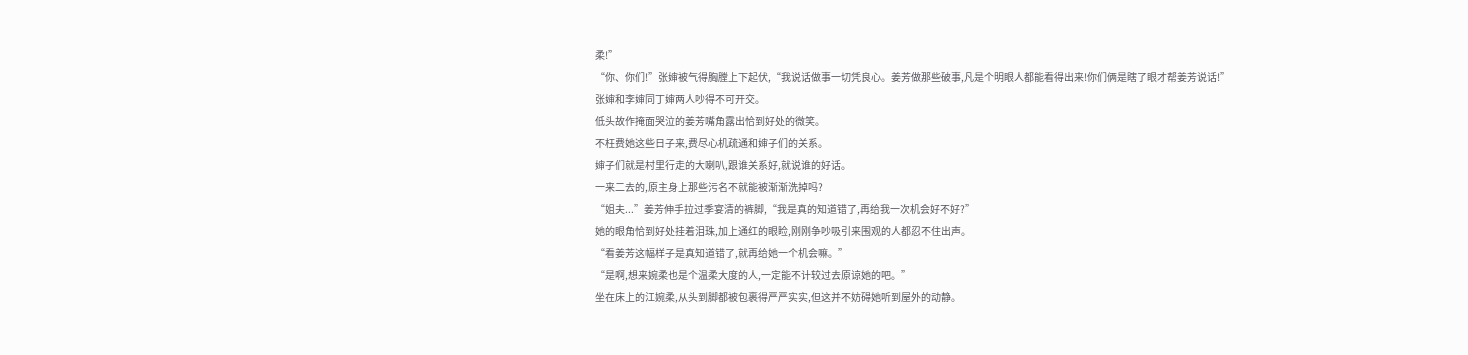柔!”
“你、你们!”张婶被气得胸膛上下起伏,“我说话做事一切凭良心。姜芳做那些破事,凡是个明眼人都能看得出来!你们俩是瞎了眼才帮姜芳说话!”
张婶和李婶同丁婶两人吵得不可开交。
低头故作掩面哭泣的姜芳嘴角露出恰到好处的微笑。
不枉费她这些日子来,费尽心机疏通和婶子们的关系。
婶子们就是村里行走的大喇叭,跟谁关系好,就说谁的好话。
一来二去的,原主身上那些污名不就能被渐渐洗掉吗?
“姐夫...”姜芳伸手拉过季宴清的裤脚,“我是真的知道错了,再给我一次机会好不好?”
她的眼角恰到好处挂着泪珠,加上通红的眼睑,刚刚争吵吸引来围观的人都忍不住出声。
“看姜芳这幅样子是真知道错了,就再给她一个机会嘛。”
“是啊,想来婉柔也是个温柔大度的人,一定能不计较过去原谅她的吧。”
坐在床上的江婉柔,从头到脚都被包裹得严严实实,但这并不妨碍她听到屋外的动静。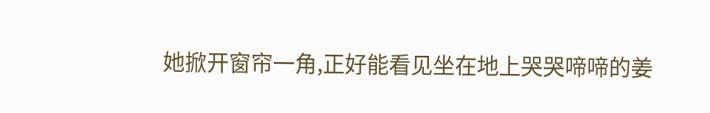她掀开窗帘一角,正好能看见坐在地上哭哭啼啼的姜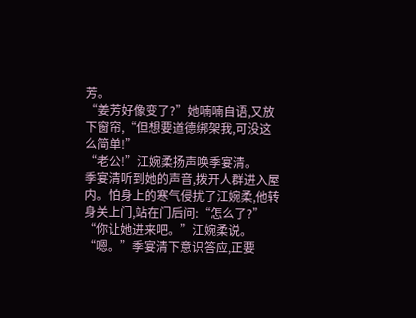芳。
“姜芳好像变了?”她喃喃自语,又放下窗帘,“但想要道德绑架我,可没这么简单!”
“老公!”江婉柔扬声唤季宴清。
季宴清听到她的声音,拨开人群进入屋内。怕身上的寒气侵扰了江婉柔,他转身关上门,站在门后问:“怎么了?”
“你让她进来吧。”江婉柔说。
“嗯。”季宴清下意识答应,正要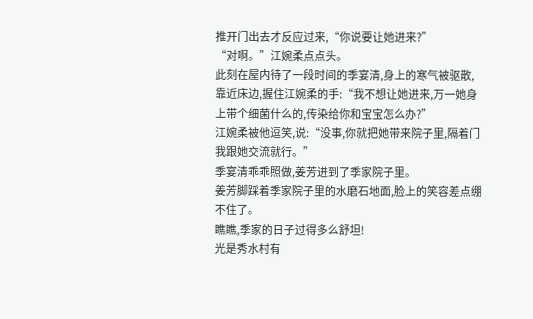推开门出去才反应过来,“你说要让她进来?”
“对啊。”江婉柔点点头。
此刻在屋内待了一段时间的季宴清,身上的寒气被驱散,靠近床边,握住江婉柔的手:“我不想让她进来,万一她身上带个细菌什么的,传染给你和宝宝怎么办?”
江婉柔被他逗笑,说:“没事,你就把她带来院子里,隔着门我跟她交流就行。”
季宴清乖乖照做,姜芳进到了季家院子里。
姜芳脚踩着季家院子里的水磨石地面,脸上的笑容差点绷不住了。
瞧瞧,季家的日子过得多么舒坦!
光是秀水村有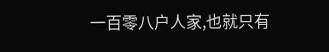一百零八户人家,也就只有